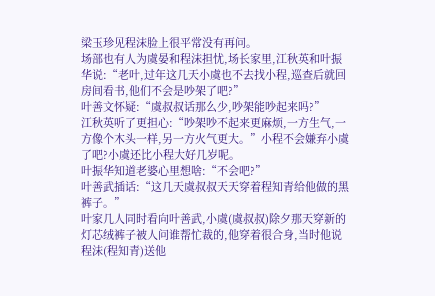梁玉珍见程沫脸上很平常没有再问。
场部也有人为虞晏和程沫担忧,场长家里,江秋英和叶振华说:“老叶,过年这几天小虞也不去找小程,巡查后就回房间看书,他们不会是吵架了吧?”
叶善文怀疑:“虞叔叔话那么少,吵架能吵起来吗?”
江秋英听了更担心:“吵架吵不起来更麻烦,一方生气,一方像个木头一样,另一方火气更大。”小程不会嫌弃小虞了吧?小虞还比小程大好几岁呢。
叶振华知道老婆心里想啥:“不会吧?”
叶善武插话:“这几天虞叔叔天天穿着程知青给他做的黑裤子。”
叶家几人同时看向叶善武,小虞(虞叔叔)除夕那天穿新的灯芯绒裤子被人问谁帮忙裁的,他穿着很合身,当时他说程沫(程知青)送他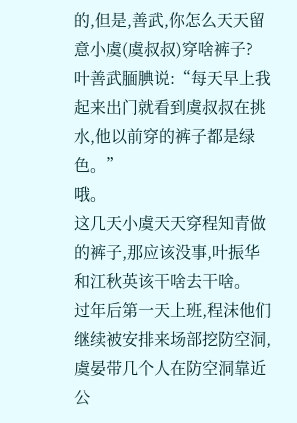的,但是,善武,你怎么天天留意小虞(虞叔叔)穿啥裤子?
叶善武腼腆说:“每天早上我起来出门就看到虞叔叔在挑水,他以前穿的裤子都是绿色。”
哦。
这几天小虞天天穿程知青做的裤子,那应该没事,叶振华和江秋英该干啥去干啥。
过年后第一天上班,程沫他们继续被安排来场部挖防空洞,虞晏带几个人在防空洞靠近公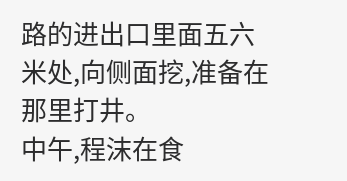路的进出口里面五六米处,向侧面挖,准备在那里打井。
中午,程沫在食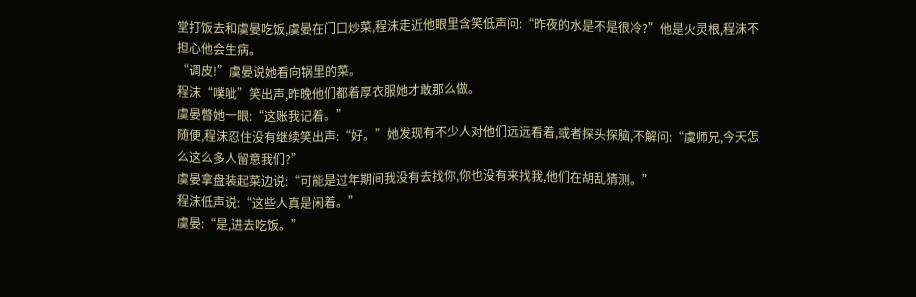堂打饭去和虞晏吃饭,虞晏在门口炒菜,程沫走近他眼里含笑低声问:“昨夜的水是不是很冷?”他是火灵根,程沫不担心他会生病。
“调皮!”虞晏说她看向锅里的菜。
程沫“噗呲”笑出声,昨晚他们都着厚衣服她才敢那么做。
虞晏暼她一眼:“这账我记着。”
随便,程沫忍住没有继续笑出声:“好。”她发现有不少人对他们远远看着,或者探头探脑,不解问:“虞师兄,今天怎么这么多人留意我们?”
虞晏拿盘装起菜边说:“可能是过年期间我没有去找你,你也没有来找我,他们在胡乱猜测。”
程沫低声说:“这些人真是闲着。”
虞晏:“是,进去吃饭。”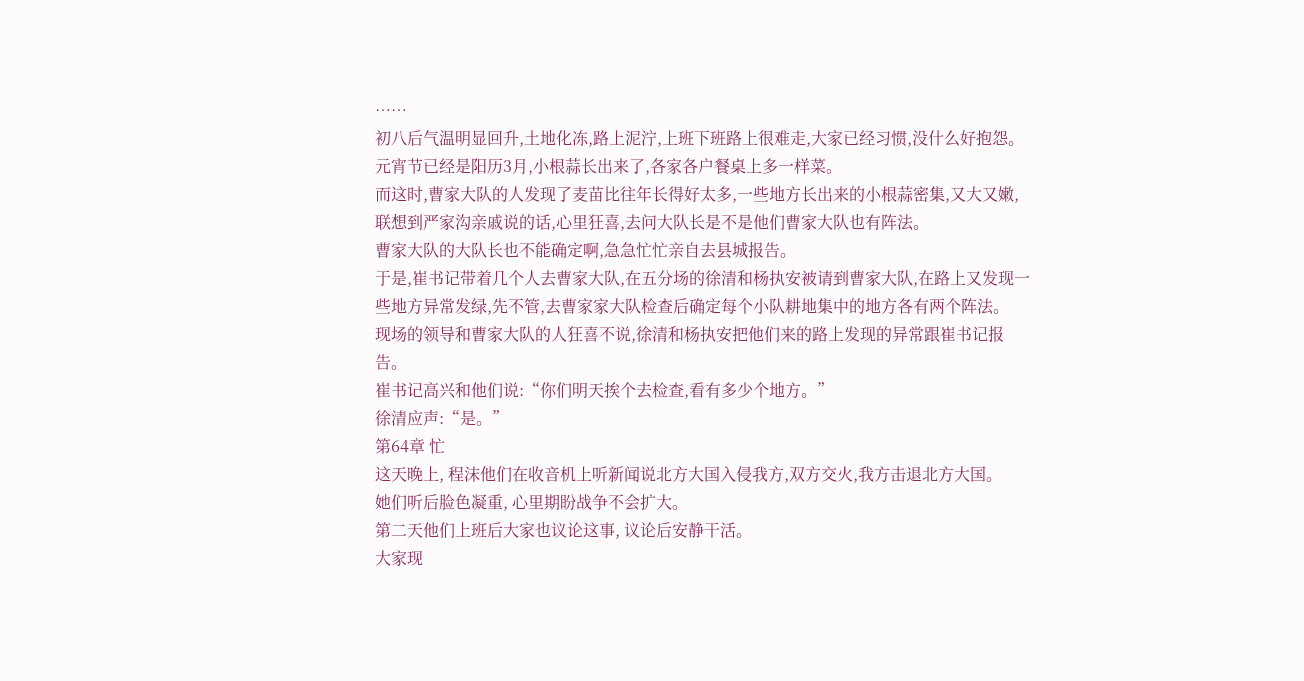……
初八后气温明显回升,土地化冻,路上泥泞,上班下班路上很难走,大家已经习惯,没什么好抱怨。
元宵节已经是阳历3月,小根蒜长出来了,各家各户餐桌上多一样菜。
而这时,曹家大队的人发现了麦苗比往年长得好太多,一些地方长出来的小根蒜密集,又大又嫩,联想到严家沟亲戚说的话,心里狂喜,去问大队长是不是他们曹家大队也有阵法。
曹家大队的大队长也不能确定啊,急急忙忙亲自去县城报告。
于是,崔书记带着几个人去曹家大队,在五分场的徐清和杨执安被请到曹家大队,在路上又发现一些地方异常发绿,先不管,去曹家家大队检查后确定每个小队耕地集中的地方各有两个阵法。
现场的领导和曹家大队的人狂喜不说,徐清和杨执安把他们来的路上发现的异常跟崔书记报告。
崔书记高兴和他们说:“你们明天挨个去检查,看有多少个地方。”
徐清应声:“是。”
第64章 忙
这天晚上, 程沫他们在收音机上听新闻说北方大国入侵我方,双方交火,我方击退北方大国。
她们听后脸色凝重, 心里期盼战争不会扩大。
第二天他们上班后大家也议论这事, 议论后安静干活。
大家现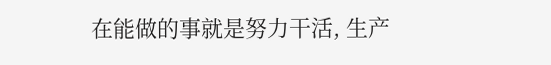在能做的事就是努力干活, 生产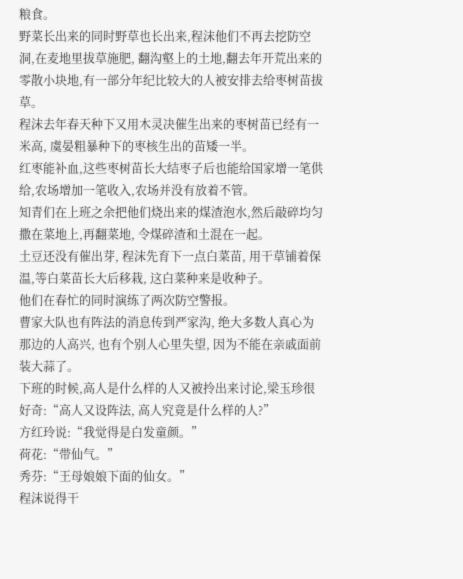粮食。
野菜长出来的同时野草也长出来,程沫他们不再去挖防空洞,在麦地里拔草施肥, 翻沟壑上的土地,翻去年开荒出来的零散小块地,有一部分年纪比较大的人被安排去给枣树苗拔草。
程沫去年春天种下又用木灵决催生出来的枣树苗已经有一米高, 虞晏粗暴种下的枣核生出的苗矮一半。
红枣能补血,这些枣树苗长大结枣子后也能给国家增一笔供给,农场增加一笔收入,农场并没有放着不管。
知青们在上班之余把他们烧出来的煤渣泡水,然后敲碎均匀撒在菜地上,再翻菜地, 令煤碎渣和土混在一起。
土豆还没有催出芽, 程沫先育下一点白菜苗, 用干草铺着保温,等白菜苗长大后移栽, 这白菜种来是收种子。
他们在春忙的同时演练了两次防空警报。
曹家大队也有阵法的消息传到严家沟, 绝大多数人真心为那边的人高兴, 也有个别人心里失望, 因为不能在亲戚面前装大蒜了。
下班的时候,高人是什么样的人又被拎出来讨论,梁玉珍很好奇:“高人又设阵法, 高人究竟是什么样的人?”
方红玲说:“我觉得是白发童颜。”
荷花:“带仙气。”
秀芬:“王母娘娘下面的仙女。”
程沫说得干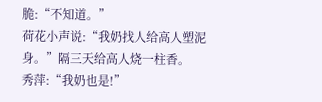脆:“不知道。”
荷花小声说:“我奶找人给高人塑泥身。”隔三天给高人烧一柱香。
秀萍:“我奶也是!”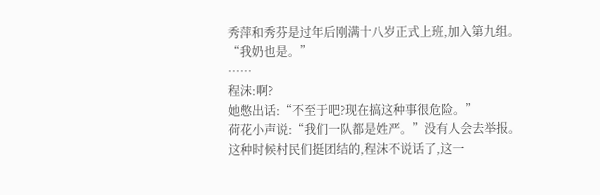秀萍和秀芬是过年后刚满十八岁正式上班,加入第九组。
“我奶也是。”
……
程沫:啊?
她憋出话:“不至于吧?现在搞这种事很危险。”
荷花小声说:“我们一队都是姓严。”没有人会去举报。
这种时候村民们挺团结的,程沫不说话了,这一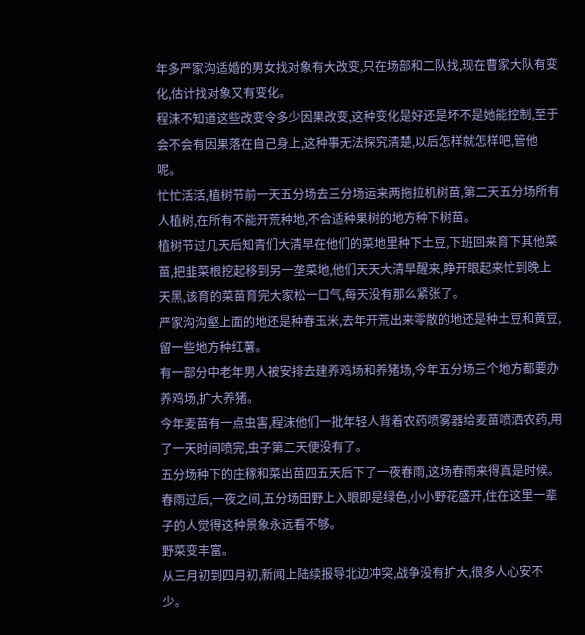年多严家沟适婚的男女找对象有大改变,只在场部和二队找,现在曹家大队有变化,估计找对象又有变化。
程沫不知道这些改变令多少因果改变,这种变化是好还是坏不是她能控制,至于会不会有因果落在自己身上,这种事无法探究清楚,以后怎样就怎样吧,管他呢。
忙忙活活,植树节前一天五分场去三分场运来两拖拉机树苗,第二天五分场所有人植树,在所有不能开荒种地,不合适种果树的地方种下树苗。
植树节过几天后知青们大清早在他们的菜地里种下土豆,下班回来育下其他菜苗,把韭菜根挖起移到另一垄菜地,他们天天大清早醒来,睁开眼起来忙到晚上天黑,该育的菜苗育完大家松一口气,每天没有那么紧张了。
严家沟沟壑上面的地还是种春玉米,去年开荒出来零散的地还是种土豆和黄豆,留一些地方种红薯。
有一部分中老年男人被安排去建养鸡场和养猪场,今年五分场三个地方都要办养鸡场,扩大养猪。
今年麦苗有一点虫害,程沫他们一批年轻人背着农药喷雾器给麦苗喷洒农药,用了一天时间喷完,虫子第二天便没有了。
五分场种下的庄稼和菜出苗四五天后下了一夜春雨,这场春雨来得真是时候。
春雨过后,一夜之间,五分场田野上入眼即是绿色,小小野花盛开,住在这里一辈子的人觉得这种景象永远看不够。
野菜变丰富。
从三月初到四月初,新闻上陆续报导北边冲突,战争没有扩大,很多人心安不少。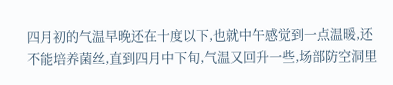四月初的气温早晚还在十度以下,也就中午感觉到一点温暖,还不能培养菌丝,直到四月中下旬,气温又回升一些,场部防空洞里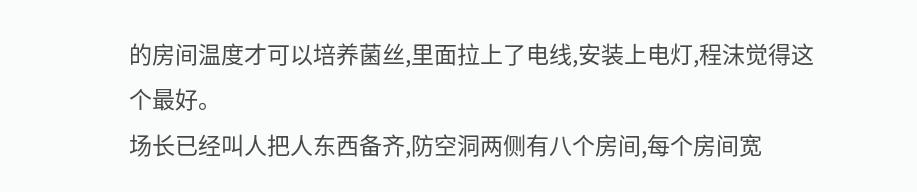的房间温度才可以培养菌丝,里面拉上了电线,安装上电灯,程沫觉得这个最好。
场长已经叫人把人东西备齐,防空洞两侧有八个房间,每个房间宽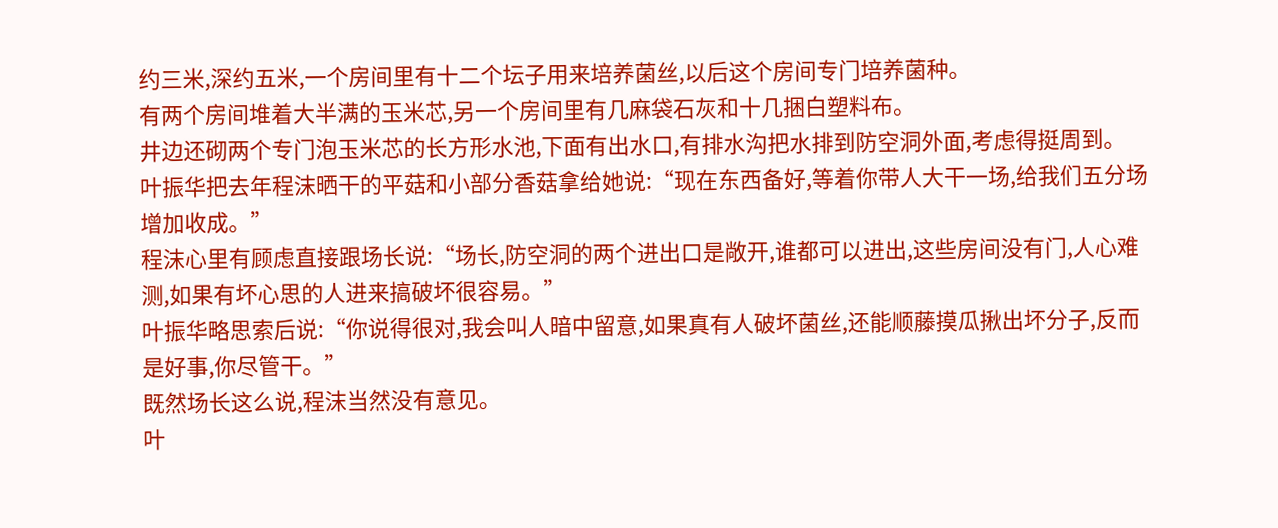约三米,深约五米,一个房间里有十二个坛子用来培养菌丝,以后这个房间专门培养菌种。
有两个房间堆着大半满的玉米芯,另一个房间里有几麻袋石灰和十几捆白塑料布。
井边还砌两个专门泡玉米芯的长方形水池,下面有出水口,有排水沟把水排到防空洞外面,考虑得挺周到。
叶振华把去年程沫晒干的平菇和小部分香菇拿给她说:“现在东西备好,等着你带人大干一场,给我们五分场增加收成。”
程沫心里有顾虑直接跟场长说:“场长,防空洞的两个进出口是敞开,谁都可以进出,这些房间没有门,人心难测,如果有坏心思的人进来搞破坏很容易。”
叶振华略思索后说:“你说得很对,我会叫人暗中留意,如果真有人破坏菌丝,还能顺藤摸瓜揪出坏分子,反而是好事,你尽管干。”
既然场长这么说,程沫当然没有意见。
叶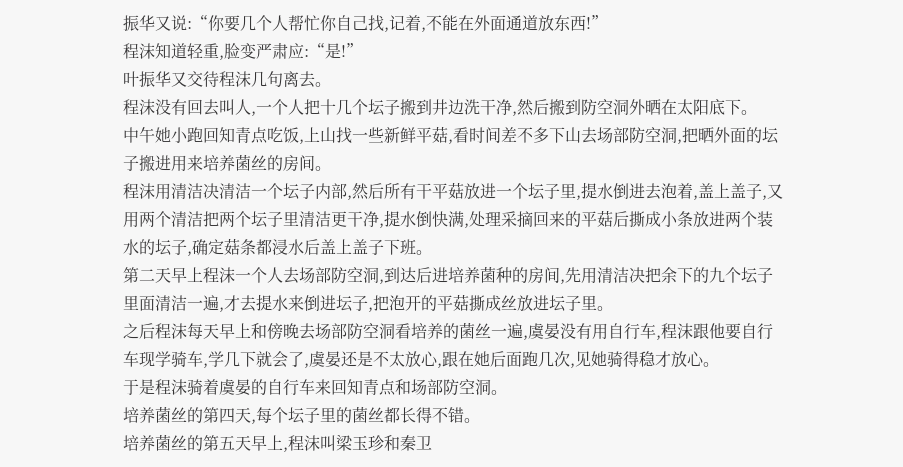振华又说:“你要几个人帮忙你自己找,记着,不能在外面通道放东西!”
程沫知道轻重,脸变严肃应:“是!”
叶振华又交待程沫几句离去。
程沫没有回去叫人,一个人把十几个坛子搬到井边洗干净,然后搬到防空洞外晒在太阳底下。
中午她小跑回知青点吃饭,上山找一些新鲜平菇,看时间差不多下山去场部防空洞,把晒外面的坛子搬进用来培养菌丝的房间。
程沫用清洁决清洁一个坛子内部,然后所有干平菇放进一个坛子里,提水倒进去泡着,盖上盖子,又用两个清洁把两个坛子里清洁更干净,提水倒快满,处理采摘回来的平菇后撕成小条放进两个装水的坛子,确定菇条都浸水后盖上盖子下班。
第二天早上程沫一个人去场部防空洞,到达后进培养菌种的房间,先用清洁决把余下的九个坛子里面清洁一遍,才去提水来倒进坛子,把泡开的平菇撕成丝放进坛子里。
之后程沫每天早上和傍晚去场部防空洞看培养的菌丝一遍,虞晏没有用自行车,程沫跟他要自行车现学骑车,学几下就会了,虞晏还是不太放心,跟在她后面跑几次,见她骑得稳才放心。
于是程沫骑着虞晏的自行车来回知青点和场部防空洞。
培养菌丝的第四天,每个坛子里的菌丝都长得不错。
培养菌丝的第五天早上,程沫叫梁玉珍和秦卫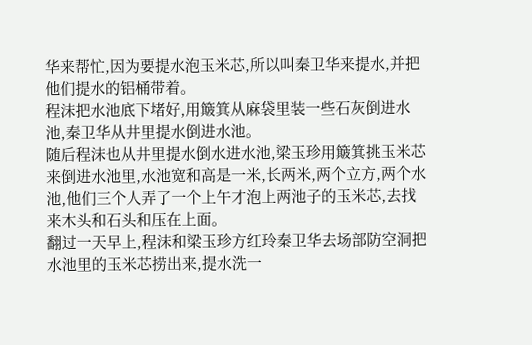华来帮忙,因为要提水泡玉米芯,所以叫秦卫华来提水,并把他们提水的铝桶带着。
程沫把水池底下堵好,用簸箕从麻袋里装一些石灰倒进水池,秦卫华从井里提水倒进水池。
随后程沫也从井里提水倒水进水池,梁玉珍用簸箕挑玉米芯来倒进水池里,水池宽和高是一米,长两米,两个立方,两个水池,他们三个人弄了一个上午才泡上两池子的玉米芯,去找来木头和石头和压在上面。
翻过一天早上,程沫和梁玉珍方红玲秦卫华去场部防空洞把水池里的玉米芯捞出来,提水洗一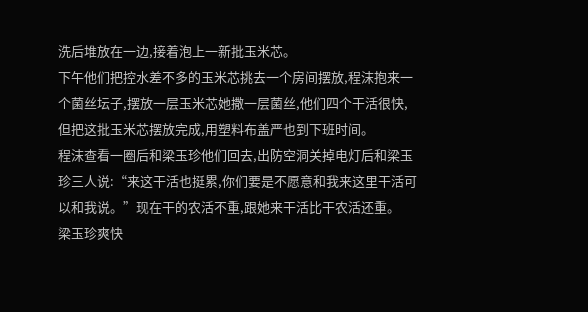洗后堆放在一边,接着泡上一新批玉米芯。
下午他们把控水差不多的玉米芯挑去一个房间摆放,程沫抱来一个菌丝坛子,摆放一层玉米芯她撒一层菌丝,他们四个干活很快,但把这批玉米芯摆放完成,用塑料布盖严也到下班时间。
程沫查看一圈后和梁玉珍他们回去,出防空洞关掉电灯后和梁玉珍三人说:“来这干活也挺累,你们要是不愿意和我来这里干活可以和我说。”现在干的农活不重,跟她来干活比干农活还重。
梁玉珍爽快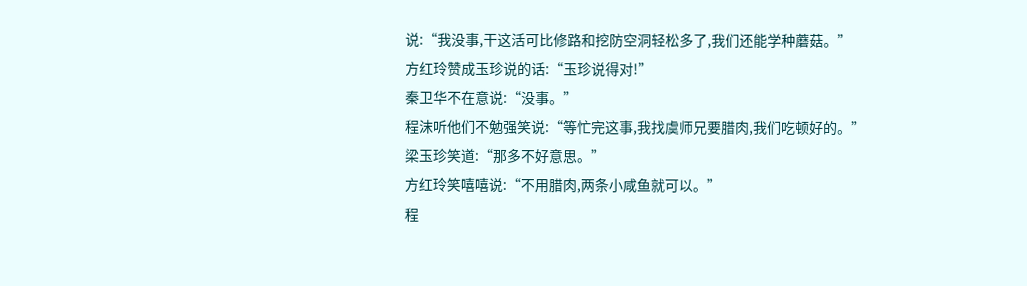说:“我没事,干这活可比修路和挖防空洞轻松多了,我们还能学种蘑菇。”
方红玲赞成玉珍说的话:“玉珍说得对!”
秦卫华不在意说:“没事。”
程沫听他们不勉强笑说:“等忙完这事,我找虞师兄要腊肉,我们吃顿好的。”
梁玉珍笑道:“那多不好意思。”
方红玲笑嘻嘻说:“不用腊肉,两条小咸鱼就可以。”
程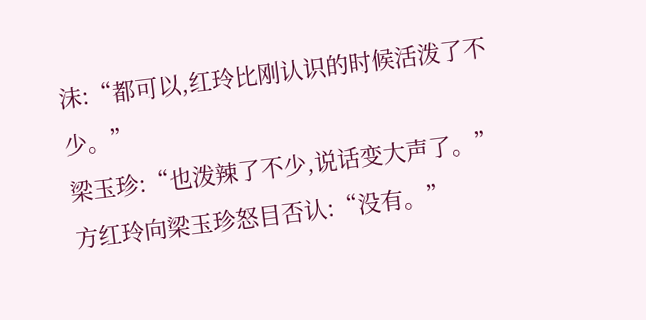沫:“都可以,红玲比刚认识的时候活泼了不少。”
梁玉珍:“也泼辣了不少,说话变大声了。”
方红玲向梁玉珍怒目否认:“没有。”